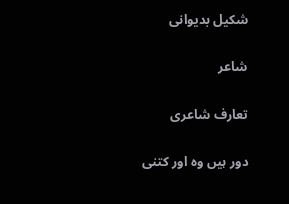شکیل بدیوانی

شاعر

تعارف شاعری

دور ہیں وہ اور کتنی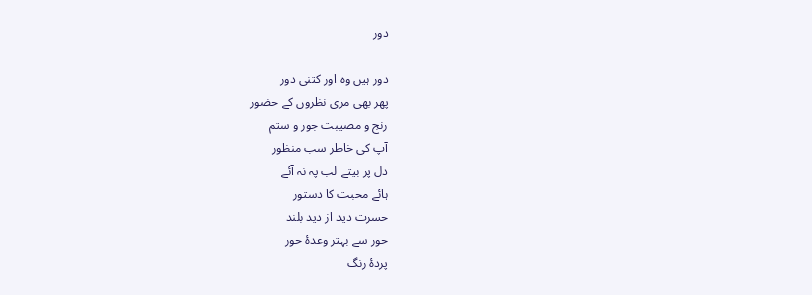دور

دور ہیں وہ اور کتنی دور
پھر بھی مری نظروں کے حضور
رنج و مصیبت جور و ستم
آپ کی خاطر سب منظور
دل پر بیتے لب پہ نہ آئے
ہائے محبت کا دستور
حسرت دید از دید بلند
حور سے بہتر وعدۂ حور
پردۂ رنگ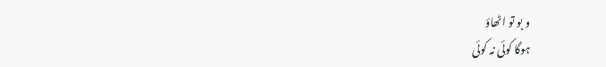و بو تو اٹھاؤ
ہوگا کوئی نہ کوئی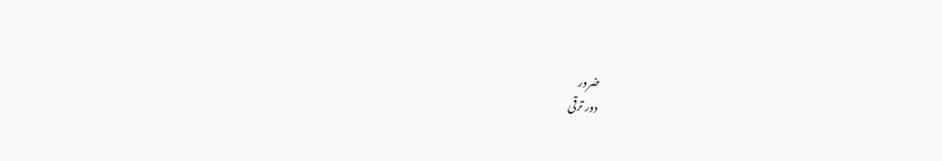ضرور
دور ترقی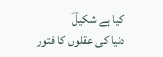کیا ہے شکیلؔ
دنیا کی عقلوں کا فتور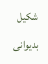شکیل بدیوانی